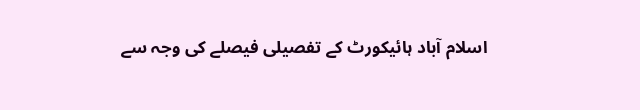اسلام آباد ہائیکورٹ کے تفصیلی فیصلے کی وجہ سے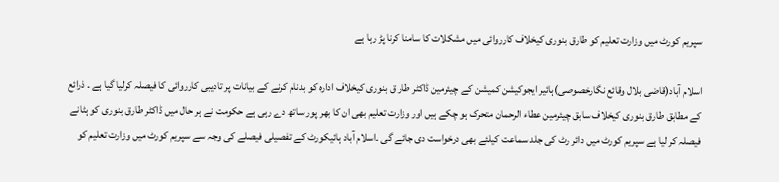سپریم کورٹ میں وزارت تعلیم کو طارق بنوری کیخلاف کارروائی میں مشکلات کا سامنا کرنا پڑ رہا ہے

اسلام آباد(قاضی بلال وقائع نگارخصوصی)ہائیر ایجوکیشن کمیشن کے چیئرمین ڈاکٹر طار ق بنوری کیخلاف ادارہ کو بدنام کرنے کے بیانات پر تادیبی کارروائی کا فیصلہ کرلیا گیا ہے ۔ ذرائع کے مطابق طارق بنوری کیخلاف سابق چیئرمین عطاء الرحمان متحرک ہو چکے ہیں اور وزارت تعلیم بھی ان کا بھر پور ساتھ دے رہی ہے حکومت نے ہر حال میں ڈاکٹر طارق بنوری کو ہٹانے فیصلہ کر لیا ہے سپریم کورٹ میں دائر رٹ کی جلد سماعت کیلئے بھی درخواست دی جائے گی ۔اسلام آباد ہائیکورٹ کے تفصیلی فیصلے کی وجہ سے سپریم کورٹ میں وزارت تعلیم کو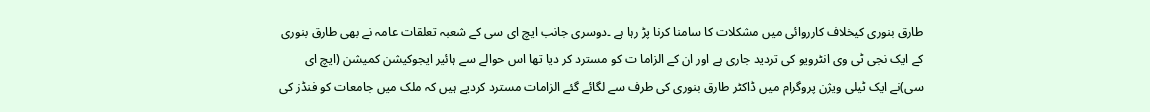طارق بنوری کیخلاف کارروائی میں مشکلات کا سامنا کرنا پڑ رہا ہے ۔دوسری جانب ایچ ای سی کے شعبہ تعلقات عامہ نے بھی طارق بنوری کے ایک نجی ٹی وی انٹرویو کی تردید جاری ہے اور ان کے الزاما ت کو مسترد کر دیا تھا اس حوالے سے ہائیر ایجوکیشن کمیشن (ایچ ای سی)نے ایک ٹیلی ویژن پروگرام میں ڈاکٹر طارق بنوری کی طرف سے لگائے گئے الزامات مسترد کردیے ہیں کہ ملک میں جامعات کو فنڈز کی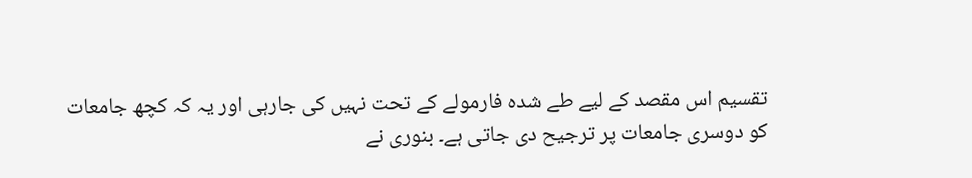تقسیم اس مقصد کے لیے طے شدہ فارمولے کے تحت نہیں کی جارہی اور یہ کہ کچھ جامعات کو دوسری جامعات پر ترجیح دی جاتی ہے۔ بنوری نے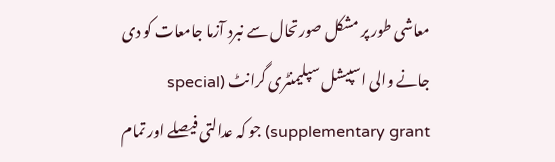معاشی طور پر مشکل صورتحال سے نبرد آزما جامعات کو دی جانے والی اسپیشل سپلیمنٹری گرانٹ (special supplementary grant) جو کہ عدالتی فیصلے اور تمام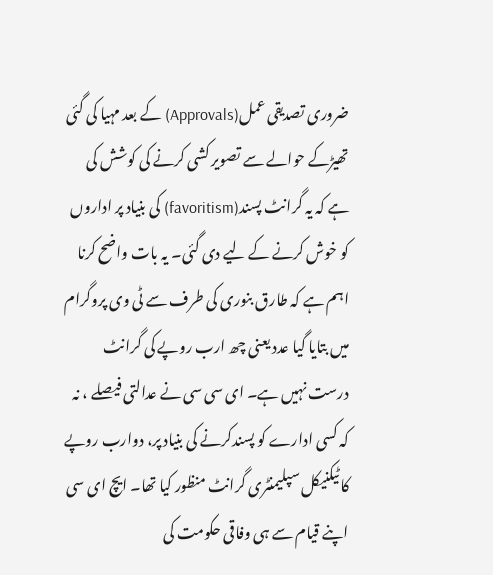ضروری تصدیقی عمل(Approvals) کے بعد مہیا کی گئی تھیڑکے حوالے سے تصویر کشی کرنے کی کوشش کی ہے کہ یہ گرانٹ پسند(favoritism) کی بنیاد پر اداروں کو خوش کرنے کے لیے دی گئی۔ یہ بات واضح کرنا اہم ہے کہ طارق بنوری کی طرف سے ٹی وی پروگرام میں بتایا گیا عدد یعنی چھ ارب روپے کی گرانٹ درست نہیں ہے۔ ای سی سی نے عدالتی فیصلے ، نہ کہ کسی ادارے کو پسندکرنے کی بنیاد پر، دوارب روپے کا ٹیکنیکل سپلیمنٹری گرانٹ منظور کیا تھا۔ ایچ ای سی اپنے قیام سے ہی وفاقی حکومت کی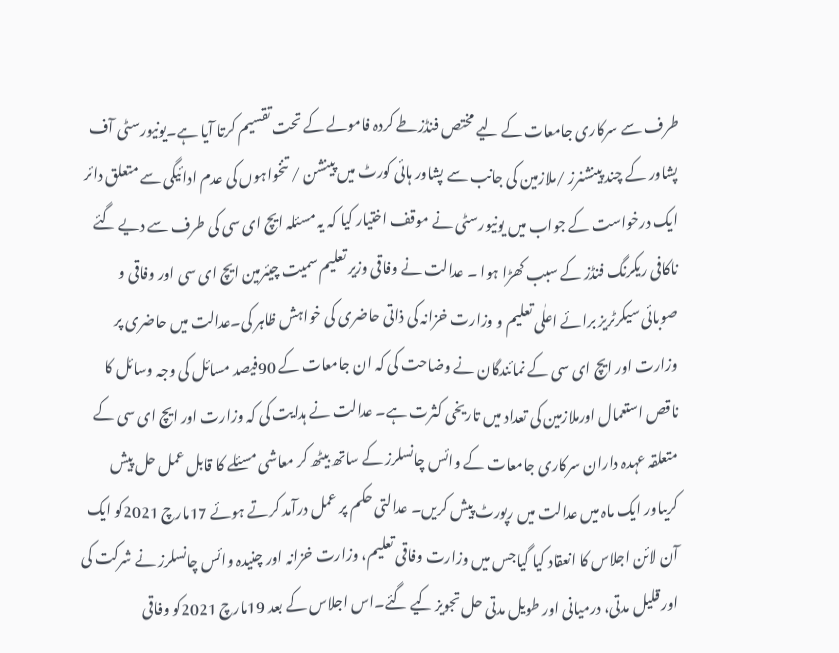طرف سے سرکاری جامعات کے لیے مختص فنڈزطے کردہ فامولے کے تحت تقسیم کرتا آیا ہے۔یونیورسٹی آف پشاور کے چند پینشنرز /ملازمین کی جانب سے پشاور ہائی کورٹ میں پینشن / تنخواہوں کی عدم ادائیگی سے متعلق دائر ایک درخواست کے جواب میں یونیورسٹی نے موقف اختیار کیا کہ یہ مسئلہ ایچ ای سی کی طرف سے دیے گئے ناکافی ریکرنگ فنڈز کے سبب کھڑا ہوا ۔ عدالت نے وفاقی وزیر تعلیم سمیت چیئرمین ایچ ای سی اور وفاقی و صوبائی سیکرٹریز برائے اعلٰی تعلیم و وزارت خزانہ کی ذاتی حاضری کی خواہش ظاہر کی۔عدالت میں حاضری پر وزارت اور ایچ ای سی کے نمائندگان نے وضاحت کی کہ ان جامعات کے 90فیصد مسائل کی وجہ وسائل کا ناقص استعمال اورملازمین کی تعداد میں تاریخی کثرت ہے۔ عدالت نے ہدایت کی کہ وزارت اور ایچ ای سی کے متعلقہ عہدہ داران سرکاری جامعات کے وائس چانسلرز کے ساتھ بیٹھ کر معاشی مسئلے کا قابل عمل حل پیش کریںاور ایک ماہ میں عدالت میں رپورٹ پیش کریں۔ عدالتی حکم پر عمل درآمد کرتے ہوئے 17مارچ 2021کو ایک آن لائن اجلاس کا انعقاد کیا گیاجس میں وزارت وفاقی تعلیم، وزارت خزانہ اور چنیدہ وائس چانسلرز نے شرکت کی اور قلیل مدتی، درمیانی اور طویل مدتی حل تجویز کیے گئے۔اس اجلاس کے بعد 19مارچ 2021کو وفاقی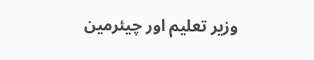وزیر تعلیم اور چیئرمین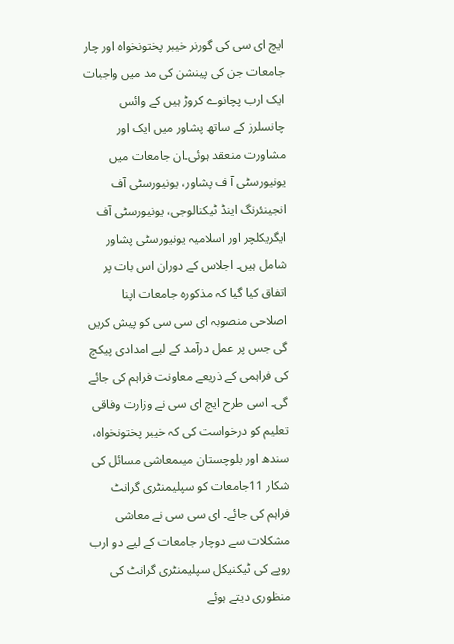ایچ ای سی کی گورنر خیبر پختونخواہ اور چار جامعات جن کی پینشن کی مد میں واجبات ایک ارب پچانوے کروڑ ہیں کے وائس چانسلرز کے ساتھ پشاور میں ایک اور مشاورت منعقد ہوئی۔ان جامعات میں یونیورسٹی آ ف پشاور، یونیورسٹی آف انجینئرنگ اینڈ ٹیکنالوجی، یونیورسٹی آف ایگریکلچر اور اسلامیہ یونیورسٹی پشاور شامل ہیں۔ اجلاس کے دوران اس بات پر اتفاق کیا گیا کہ مذکورہ جامعات اپنا اصلاحی منصوبہ ای سی سی کو پیش کریں گی جس پر عمل درآمد کے لیے امدادی پیکچ کی فراہمی کے ذریعے معاونت فراہم کی جائے گی۔ اسی طرح ایچ ای سی نے وزارت وفاقی تعلیم کو درخواست کی کہ خیبر پختونخواہ، سندھ اور بلوچستان میںمعاشی مسائل کی شکار 11جامعات کو سپلیمنٹری گرانٹ فراہم کی جائے۔ ای سی سی نے معاشی مشکلات سے دوچار جامعات کے لیے دو ارب روپے کی ٹیکنیکل سپلیمنٹری گرانٹ کی منظوری دیتے ہوئے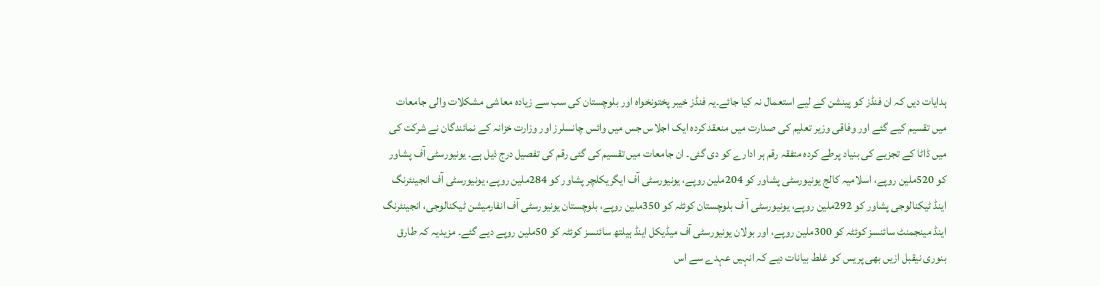ہدایات دیں کہ ان فنڈز کو پینشن کے لیے استعمال نہ کیا جائے۔یہ فنڈز خیبر پختونخواہ اور بلوچستان کی سب سے زیادہ معاشی مشکلات والی جامعات میں تقسیم کیے گئے اور وفاقی وزیر تعلیم کی صدارت میں منعقد کردہ ایک اجلاس جس میں وائس چانسلرز اور وزارت خزانہ کے نمائندگان نے شرکت کی میں ڈاٹا کے تجزیے کی بنیاد پرطے کردہ متفقہ رقم ہر ادارے کو دی گئی۔ ان جامعات میں تقسیم کی گئی رقم کی تفصیل درج ذیل ہے۔ یونیورسٹی آف پشاور کو 520ملین روپے، اسلامیہ کالج یونیورسٹی پشاور کو 204ملین روپے، یونیورسٹی آف ایگریکلچر پشاور کو 284ملین روپے، یونیورسٹی آف انجینئرنگ اینڈ ٹیکنالوجی پشاور کو 292ملین روپے، یونیورسٹی آ ف بلوچستان کوئٹہ کو 350ملین روپے، بلوچستان یونیورسٹی آف انفارمیشن ٹیکنالوجی، انجینئرنگ اینڈ مینجمنٹ سائنسز کوئٹہ کو 300ملین روپے، اور بولان یونیورسٹی آف میڈیکل اینڈ ہیلتھ سائنسز کوئٹہ کو 50ملین روپے دیے گئے۔ مزیدیہ کہ طارق بنوری نیقبل ازیں بھی پریس کو غلط بیانات دیے کہ انہیں عہدے سے اس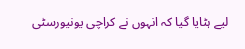لیے ہٹایا گیا کہ انہوں نے کراچی یونیورسٹی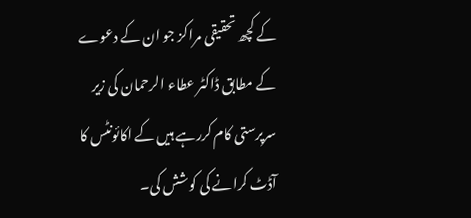کے کچھ تحقیقی مراکز جو ان کے دعوے کے مطابق ڈاکٹر عطاء الرحمان کی زیر سرپرستی کام کررہے ہیں کے اکائونٹس کا آڈٹ کرانے کی کوشش کی۔